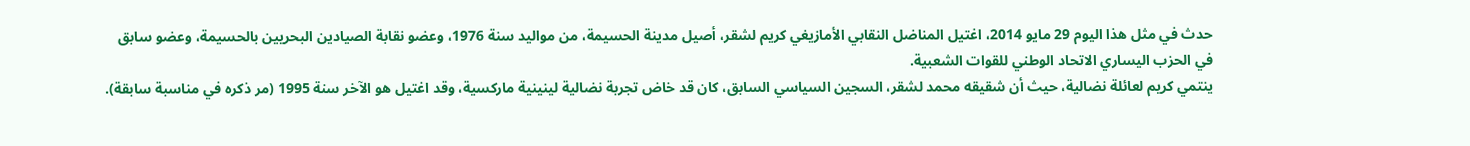حدث في مثل هذا اليوم 29 مايو 2014، اغتيل المناضل النقابي الأمازيغي كريم لشقر، أصيل مدينة الحسيمة، من مواليد سنة 1976، وعضو نقابة الصيادين البحريين بالحسيمة، وعضو سابق في الحزب اليساري الاتحاد الوطني للقوات الشعبية.
ينتمي كريم لعائلة نضالية، حيث أن شقيقه محمد لشقر، السجين السياسي السابق، كان قد خاض تجربة نضالية لينينية ماركسية، وقد اغتيل هو الآخر سنة 1995 (مر ذكره في مناسبة سابقة).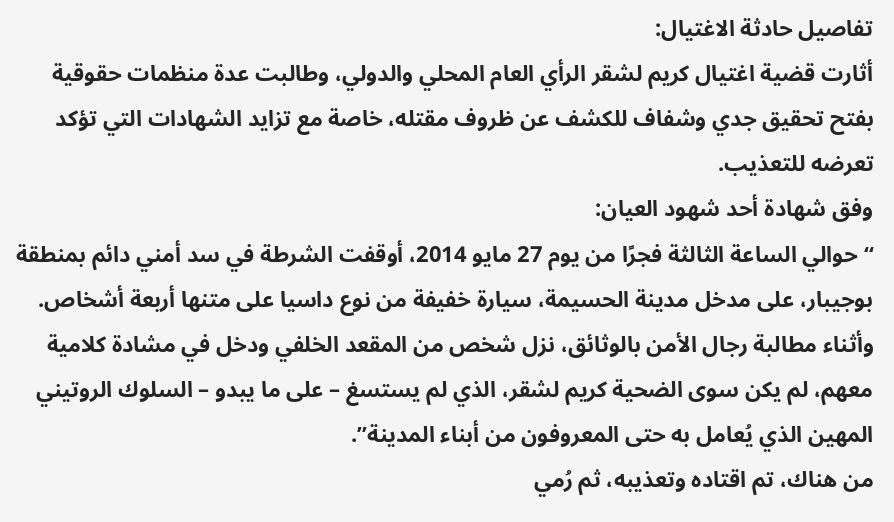تفاصيل حادثة الاغتيال:
أثارت قضية اغتيال كريم لشقر الرأي العام المحلي والدولي، وطالبت عدة منظمات حقوقية بفتح تحقيق جدي وشفاف للكشف عن ظروف مقتله، خاصة مع تزايد الشهادات التي تؤكد تعرضه للتعذيب.
وفق شهادة أحد شهود العيان:
“حوالي الساعة الثالثة فجرًا من يوم 27 مايو 2014، أوقفت الشرطة في سد أمني دائم بمنطقة بوجيبار، على مدخل مدينة الحسيمة، سيارة خفيفة من نوع داسيا على متنها أربعة أشخاص. وأثناء مطالبة رجال الأمن بالوثائق، نزل شخص من المقعد الخلفي ودخل في مشادة كلامية معهم، لم يكن سوى الضحية كريم لشقر، الذي لم يستسغ – على ما يبدو – السلوك الروتيني المهين الذي يُعامل به حتى المعروفون من أبناء المدينة”.
من هناك، تم اقتاده وتعذيبه، ثم رُمي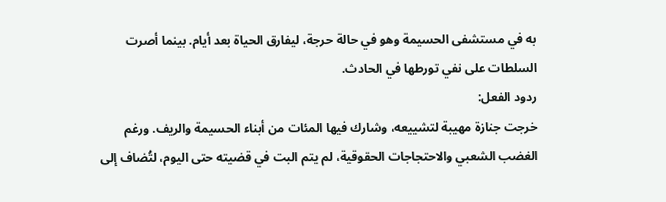به في مستشفى الحسيمة وهو في حالة حرجة، ليفارق الحياة بعد أيام. بينما أصرت السلطات على نفي تورطها في الحادث.
ردود الفعل:
خرجت جنازة مهيبة لتشييعه، وشارك فيها المئات من أبناء الحسيمة والريف. ورغم الغضب الشعبي والاحتجاجات الحقوقية، لم يتم البت في قضيته حتى اليوم، لتُضاف إلى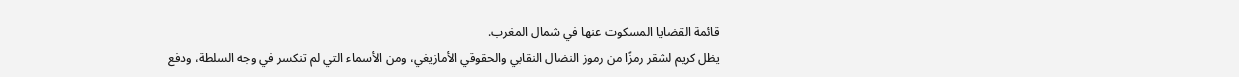قائمة القضايا المسكوت عنها في شمال المغرب.
يظل كريم لشقر رمزًا من رموز النضال النقابي والحقوقي الأمازيغي، ومن الأسماء التي لم تنكسر في وجه السلطة، ودفع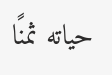حياته ثمنًا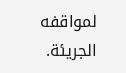لمواقفه الجريئة.